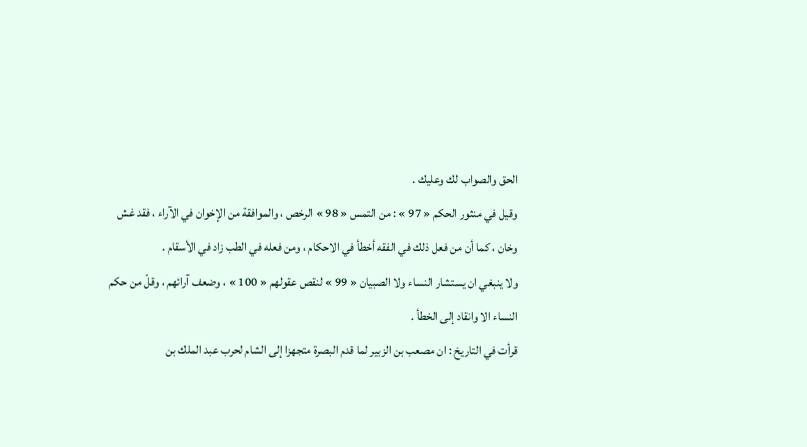الحق والصواب لك وعليك .
وقيل في منثور الحكم « 97 » : من التمس « 98 » الرخص ، والموافقة من الإخوان في الآراء ، فقد غش وخان ، كما أن من فعل ذلك في الفقه أخطأ في الاحكام ، ومن فعله في الطب زاد في الأسقام .
ولا ينبغي ان يستشار النساء ولا الصبيان « 99 » لنقص عقولهم « 100 » ، وضعف آرائهم ، وقلّ من حكم النساء الا وانقاد إلى الخطأ .
قرأت في التاريخ : ان مصعب بن الزبير لما قدم البصرة متجهزا إلى الشام لحرب عبد الملك بن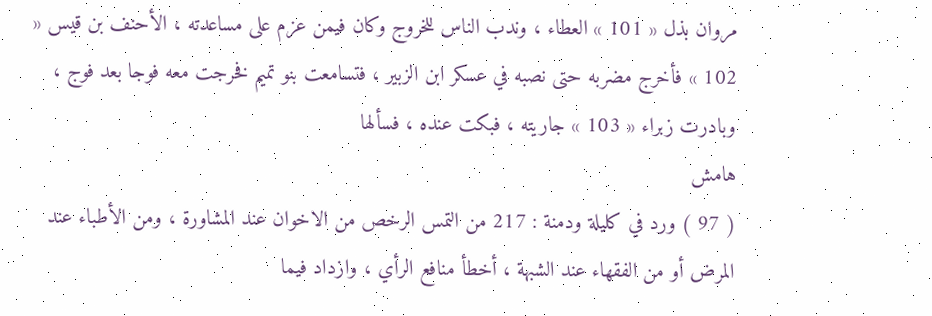مروان بذل « 101 » العطاء ، وندب الناس للخروج وكان فيمن عزم على مساعدته ، الأحنف بن قيس « 102 » فأخرج مضربه حتى نصبه في عسكر ابن الزبير ، فتسامعت بنو تميم فخرجت معه فوجا بعد فوج ، وبادرت زبراء « 103 » جاريته ، فبكت عنده ، فسألها
هامش
( 97 ) ورد في كليلة ودمنة : 217 من التمس الرخص من الاخوان عند المشاورة ، ومن الأطباء عند المرض أو من الفقهاء عند الشبهة ، أخطأ منافع الرأي ، وازداد فيما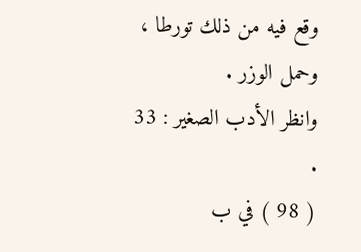وقع فيه من ذلك تورطا ، وحمل الوزر .
وانظر الأدب الصغير : 33 .
( 98 ) في ب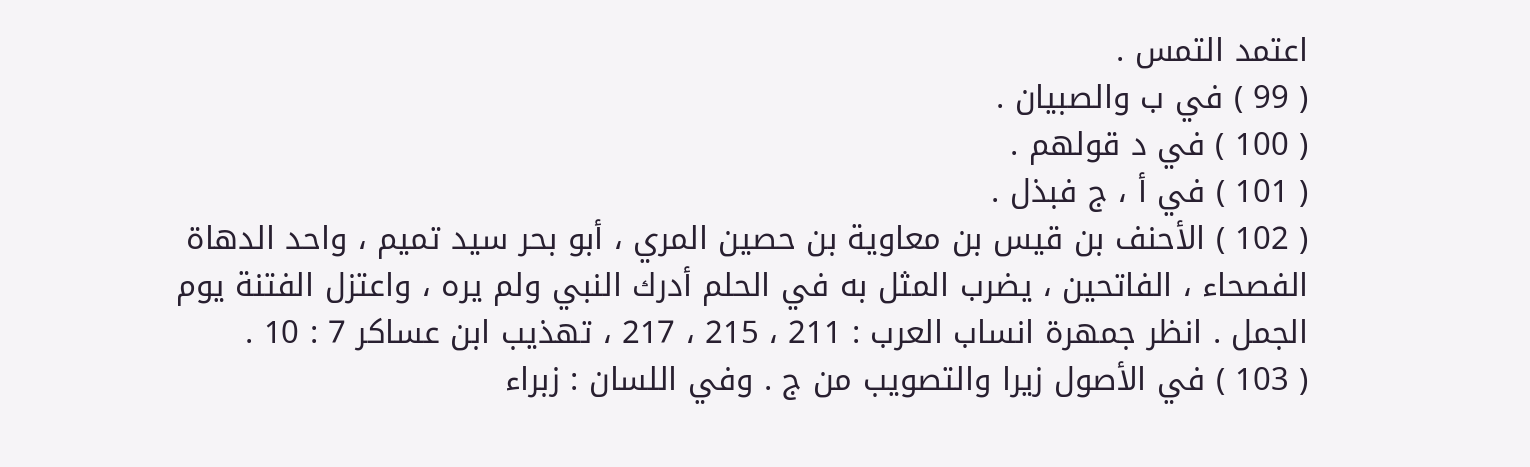اعتمد التمس .
( 99 ) في ب والصبيان .
( 100 ) في د قولهم .
( 101 ) في أ ، ج فبذل .
( 102 ) الأحنف بن قيس بن معاوية بن حصين المري ، أبو بحر سيد تميم ، واحد الدهاة الفصحاء ، الفاتحين ، يضرب المثل به في الحلم أدرك النبي ولم يره ، واعتزل الفتنة يوم الجمل . انظر جمهرة انساب العرب : 211 ، 215 ، 217 ، تهذيب ابن عساكر 7 : 10 .
( 103 ) في الأصول زيرا والتصويب من ج . وفي اللسان : زبراء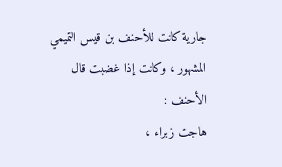جارية كانت للأحنف بن قيس التميمي المشهور ، وكانت إذا غضبت قال الأحنف :
هاجت زبراء ،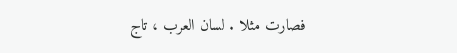فصارت مثلا . لسان العرب ، تاج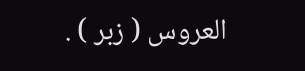العروس ( زبر ) .